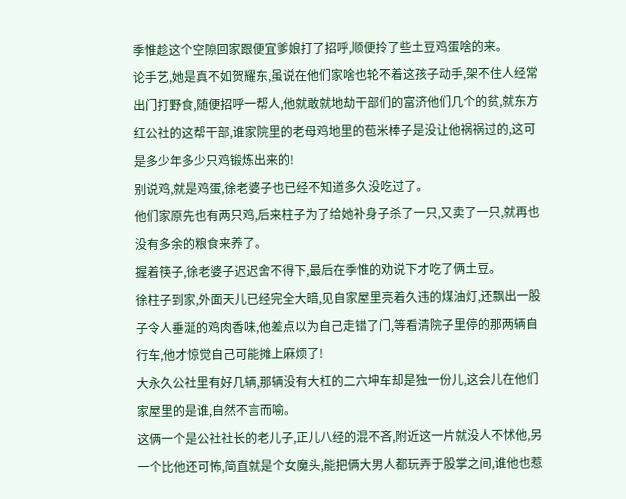季惟趁这个空隙回家跟便宜爹娘打了招呼,顺便拎了些土豆鸡蛋啥的来。
论手艺,她是真不如贺耀东,虽说在他们家啥也轮不着这孩子动手,架不住人经常出门打野食,随便招呼一帮人,他就敢就地劫干部们的富济他们几个的贫,就东方红公社的这帮干部,谁家院里的老母鸡地里的苞米棒子是没让他祸祸过的,这可是多少年多少只鸡锻炼出来的!
别说鸡,就是鸡蛋,徐老婆子也已经不知道多久没吃过了。
他们家原先也有两只鸡,后来柱子为了给她补身子杀了一只,又卖了一只,就再也没有多余的粮食来养了。
握着筷子,徐老婆子迟迟舍不得下,最后在季惟的劝说下才吃了俩土豆。
徐柱子到家,外面天儿已经完全大暗,见自家屋里亮着久违的煤油灯,还飘出一股子令人垂涎的鸡肉香味,他差点以为自己走错了门,等看清院子里停的那两辆自行车,他才惊觉自己可能摊上麻烦了!
大永久公社里有好几辆,那辆没有大杠的二六坤车却是独一份儿,这会儿在他们家屋里的是谁,自然不言而喻。
这俩一个是公社社长的老儿子,正儿八经的混不吝,附近这一片就没人不怵他,另一个比他还可怖,简直就是个女魔头,能把俩大男人都玩弄于股掌之间,谁他也惹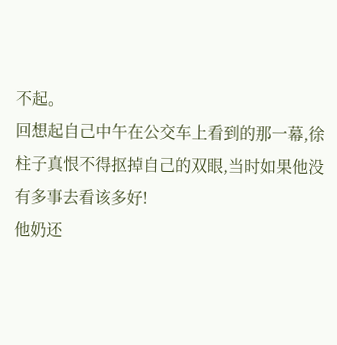不起。
回想起自己中午在公交车上看到的那一幕,徐柱子真恨不得抠掉自己的双眼,当时如果他没有多事去看该多好!
他奶还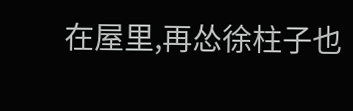在屋里,再怂徐柱子也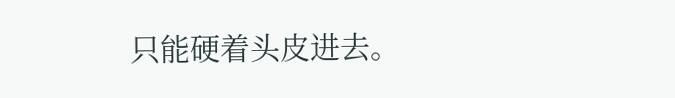只能硬着头皮进去。